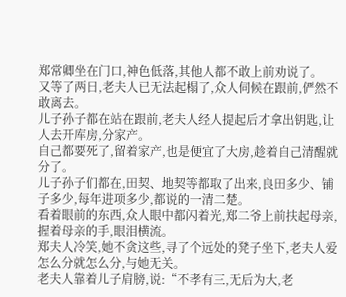郑常卿坐在门口,神色低落,其他人都不敢上前劝说了。
又等了两日,老夫人已无法起榻了,众人伺候在跟前,俨然不敢离去。
儿子孙子都在站在跟前,老夫人经人提起后才拿出钥匙,让人去开库房,分家产。
自己都要死了,留着家产,也是便宜了大房,趁着自己清醒就分了。
儿子孙子们都在,田契、地契等都取了出来,良田多少、铺子多少,每年进项多少,都说的一清二楚。
看着眼前的东西,众人眼中都闪着光,郑二爷上前扶起母亲,握着母亲的手,眼泪横流。
郑夫人冷笑,她不贪这些,寻了个远处的凳子坐下,老夫人爱怎么分就怎么分,与她无关。
老夫人靠着儿子肩膀,说:“不孝有三,无后为大,老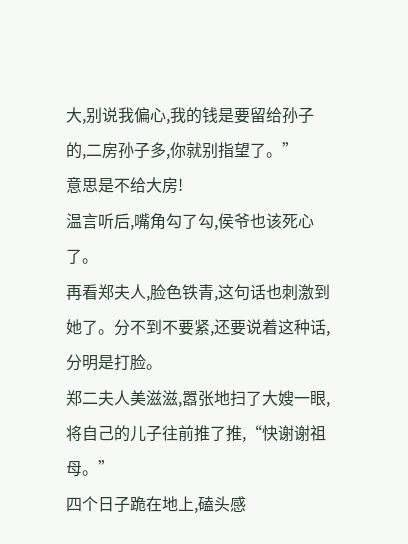大,别说我偏心,我的钱是要留给孙子的,二房孙子多,你就别指望了。”
意思是不给大房!
温言听后,嘴角勾了勾,侯爷也该死心了。
再看郑夫人,脸色铁青,这句话也刺激到她了。分不到不要紧,还要说着这种话,分明是打脸。
郑二夫人美滋滋,嚣张地扫了大嫂一眼,将自己的儿子往前推了推,“快谢谢祖母。”
四个日子跪在地上,磕头感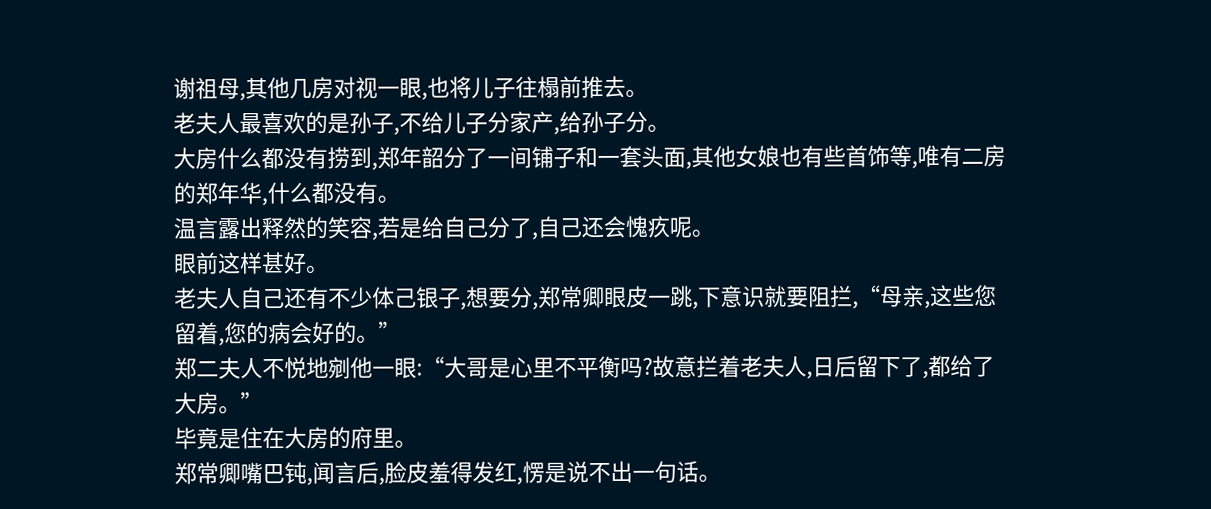谢祖母,其他几房对视一眼,也将儿子往榻前推去。
老夫人最喜欢的是孙子,不给儿子分家产,给孙子分。
大房什么都没有捞到,郑年韶分了一间铺子和一套头面,其他女娘也有些首饰等,唯有二房的郑年华,什么都没有。
温言露出释然的笑容,若是给自己分了,自己还会愧疚呢。
眼前这样甚好。
老夫人自己还有不少体己银子,想要分,郑常卿眼皮一跳,下意识就要阻拦,“母亲,这些您留着,您的病会好的。”
郑二夫人不悦地剜他一眼:“大哥是心里不平衡吗?故意拦着老夫人,日后留下了,都给了大房。”
毕竟是住在大房的府里。
郑常卿嘴巴钝,闻言后,脸皮羞得发红,愣是说不出一句话。